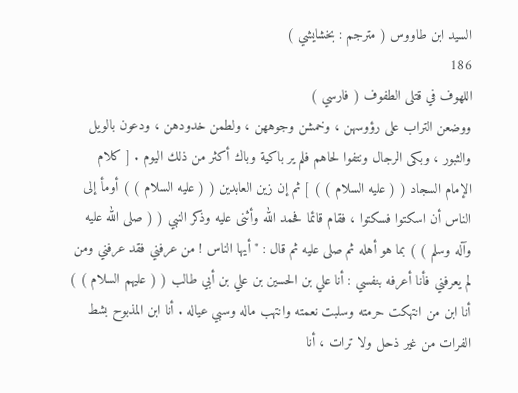السيد ابن طاووس ( مترجم : بخشايشي )
186
اللهوف في قتلى الطفوف ( فارسي )
ووضعن التراب على رؤوسهن ، وخمشن وجوههن ، ولطمن خدودهن ، ودعون بالويل والثبور ، وبكى الرجال ونتفوا لحاهم فلم ير باكية وباك أكثر من ذلك اليوم . [ كلام الإمام السجاد ( ( عليه السلام ) ) ] ثم إن زين العابدين ( ( عليه السلام ) ) أومأ إلى الناس أن اسكتوا فسكتوا ، فقام قائما فحمد الله وأثنى عليه وذكر النبي ( ( صلى الله عليه وآله وسلم ) ) بما هو أهله ثم صلى عليه ثم قال : " أيها الناس ! من عرفني فقد عرفني ومن لم يعرفني فأنا أعرفه بنفسي : أنا علي بن الحسين بن علي بن أبي طالب ( ( عليهم السلام ) ) أنا ابن من انتهكت حرمته وسلبت نعمته وانتهب ماله وسبي عياله . أنا ابن المذبوح بشط الفرات من غير ذحل ولا ترات ، أنا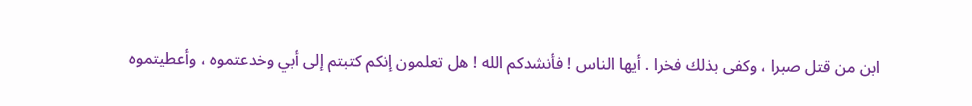ابن من قتل صبرا ، وكفى بذلك فخرا . أيها الناس ! فأنشدكم الله ! هل تعلمون إنكم كتبتم إلى أبي وخدعتموه ، وأعطيتموه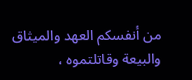من أنفسكم العهد والميثاق والبيعة وقاتلتموه ،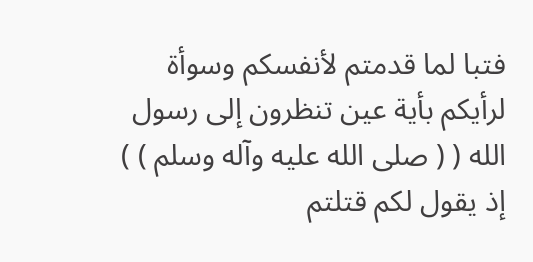فتبا لما قدمتم لأنفسكم وسوأة لرأيكم بأية عين تنظرون إلى رسول الله ( ( صلى الله عليه وآله وسلم ) ) إذ يقول لكم قتلتم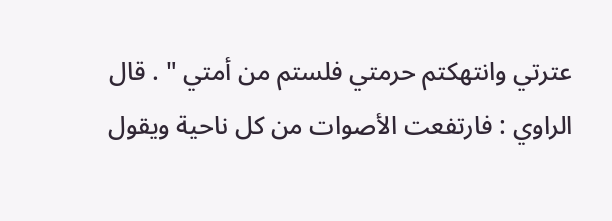عترتي وانتهكتم حرمتي فلستم من أمتي " . قال الراوي : فارتفعت الأصوات من كل ناحية ويقول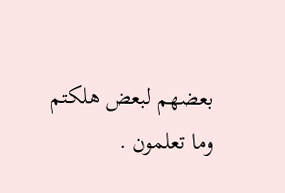بعضهم لبعض هلكتم وما تعلمون .